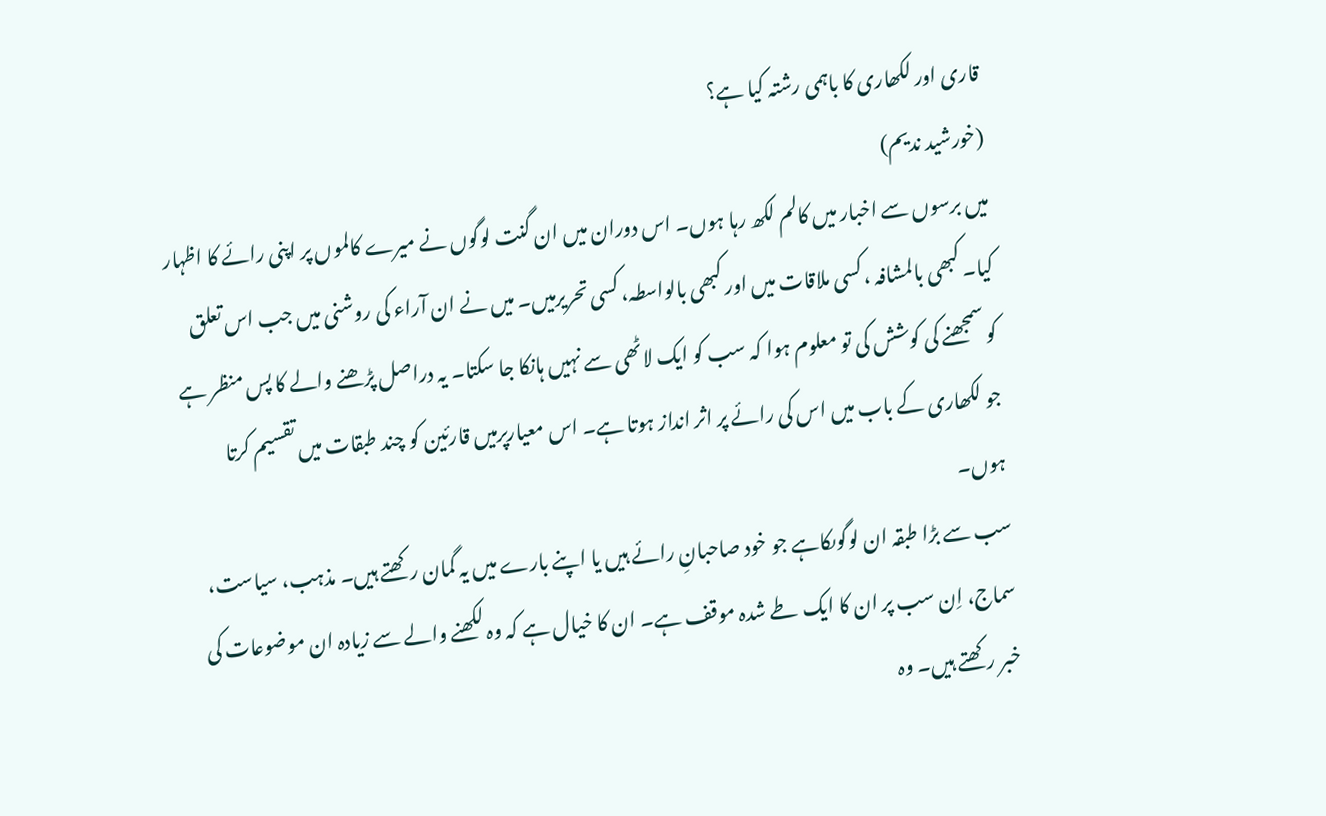قاری اور لکھاری کا باہمی رشتہ کیا ہے؟
(خورشید ندیم)
میں برسوں سے اخبار میں کالم لکھ رہا ہوں۔ اس دوران میں ان گنت لوگوں نے میرے کالموں پر اپنی رائے کا اظہار کیا۔ کبھی بالمشافہ ،کسی ملاقات میں اور کبھی بالواسطہ، کسی تحریرمیں۔ میں نے ان آراء کی روشنی میں جب اس تعلق کو سمجھنے کی کوشش کی تو معلوم ہوا کہ سب کو ایک لاٹھی سے نہیں ہانکا جا سکتا۔ یہ دراصل پڑھنے والے کا پس منظر ہے جو لکھاری کے باب میں اس کی رائے پر اثر انداز ہوتا ہے۔ اس معیارپرمیں قارئین کو چند طبقات میں تقسیم کرتا ہوں۔
سب سے بڑا طبقہ ان لوگوںکاہے جو خود صاحبانِ رائے ہیں یا اپنے بارے میں یہ گمان رکھتے ہیں۔ مذہب، سیاست، سماج، اِن سب پر ان کا ایک طے شدہ موقف ہے۔ ان کا خیال ہے کہ وہ لکھنے والے سے زیادہ ان موضوعات کی خبر رکھتے ہیں۔ وہ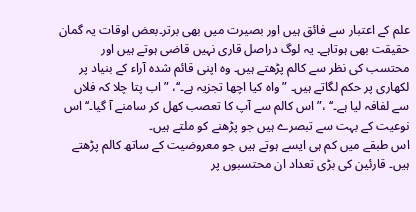علم کے اعتبار سے فائق ہیں اور بصیرت میں بھی برتر۔بعض اوقات یہ گمان حقیقت بھی ہوتاہے۔ یہ لوگ دراصل قاری نہیں قاضی ہوتے ہیں اور محتسب کی نظر سے کالم پڑھتے ہیں۔ وہ اپنی قائم شدہ آراء کے بنیاد پر لکھاری پر حکم لگاتے ہیں۔ ” واہ کیا اچھا تجزیہ ہے۔‘‘، ” اب پتا چلا کہ فلاں سے لفافہ لیا ہے۔‘‘ ،” اس کالم سے آپ کا تعصب کھل کر سامنے آ گیا۔‘‘ اس نوعیت کے بہت سے تبصرے ہیں جو پڑھنے کو ملتے ہیں۔
اس طبقے میں کم ہی ایسے ہوتے ہیں جو معروضیت کے ساتھ کالم پڑھتے ہیں۔ قارئین کی بڑی تعداد ان محتسبوں پر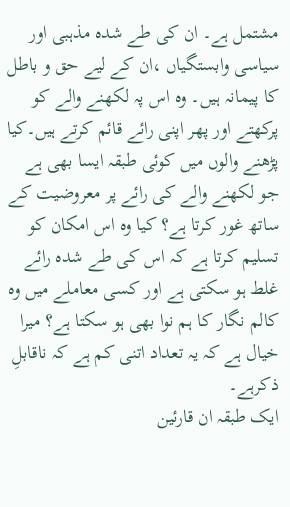مشتمل ہے۔ ان کی طے شدہ مذہبی اور سیاسی وابستگیاں ،ان کے لیے حق و باطل کا پیمانہ ہیں۔ وہ اس پہ لکھنے والے کو پرکھتے اور پھر اپنی رائے قائم کرتے ہیں۔کیا پڑھنے والوں میں کوئی طبقہ ایسا بھی ہے جو لکھنے والے کی رائے پر معروضیت کے ساتھ غور کرتا ہے؟ کیا وہ اس امکان کو تسلیم کرتا ہے کہ اس کی طے شدہ رائے غلط ہو سکتی ہے اور کسی معاملے میں وہ کالم نگار کا ہم نوا بھی ہو سکتا ہے؟ میرا خیال ہے کہ یہ تعداد اتنی کم ہے کہ ناقابلِ ذکرہے۔
ایک طبقہ ان قارئین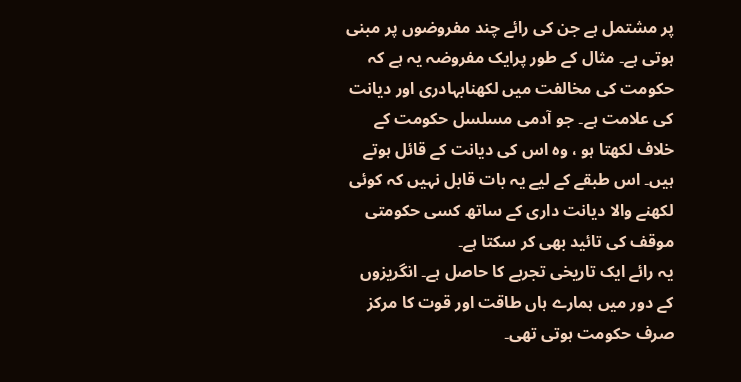پر مشتمل ہے جن کی رائے چند مفروضوں پر مبنی ہوتی ہے۔ مثال کے طور پرایک مفروضہ یہ ہے کہ حکومت کی مخالفت میں لکھنابہادری اور دیانت کی علامت ہے۔ جو آدمی مسلسل حکومت کے خلاف لکھتا ہو ، وہ اس کی دیانت کے قائل ہوتے ہیں۔ اس طبقے کے لیے یہ بات قابل نہیں کہ کوئی لکھنے والا دیانت داری کے ساتھ کسی حکومتی موقف کی تائید بھی کر سکتا ہے۔
یہ رائے ایک تاریخی تجربے کا حاصل ہے۔ انگریزوں کے دور میں ہمارے ہاں طاقت اور قوت کا مرکز صرف حکومت ہوتی تھی۔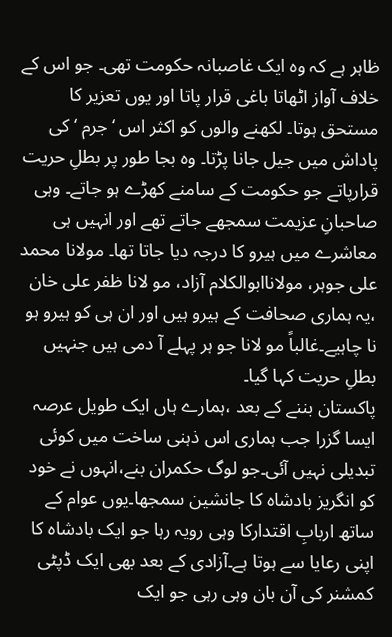ظاہر ہے کہ وہ ایک غاصبانہ حکومت تھی۔ جو اس کے خلاف آواز اٹھاتا باغی قرار پاتا اور یوں تعزیر کا مستحق ہوتا۔ لکھنے والوں کو اکثر اس ‘جرم ‘ کی پاداش میں جیل جانا پڑتا۔ وہ بجا طور پر بطلِ حریت قرارپاتے جو حکومت کے سامنے کھڑے ہو جاتے۔ وہی صاحبانِ عزیمت سمجھے جاتے تھے اور انہیں ہی معاشرے میں ہیرو کا درجہ دیا جاتا تھا۔ مولانا محمد علی جوہر، مولاناابوالکلام آزاد، مو لانا ظفر علی خان ،یہ ہماری صحافت کے ہیرو ہیں اور ان ہی کو ہیرو ہو نا چاہیے۔غالباً مو لانا جو ہر پہلے آ دمی ہیں جنہیں بطلِ حریت کہا گیا۔
پاکستان بننے کے بعد ،ہمارے ہاں ایک طویل عرصہ ایسا گزرا جب ہماری اس ذہنی ساخت میں کوئی تبدیلی نہیں آئی۔جو لوگ حکمران بنے،انہوں نے خود کو انگریز بادشاہ کا جانشین سمجھا۔یوں عوام کے ساتھ اربابِ اقتدارکا وہی رویہ رہا جو ایک بادشاہ کا اپنی رعایا سے ہوتا ہے۔آزادی کے بعد بھی ایک ڈپٹی کمشنر کی آن بان وہی رہی جو ایک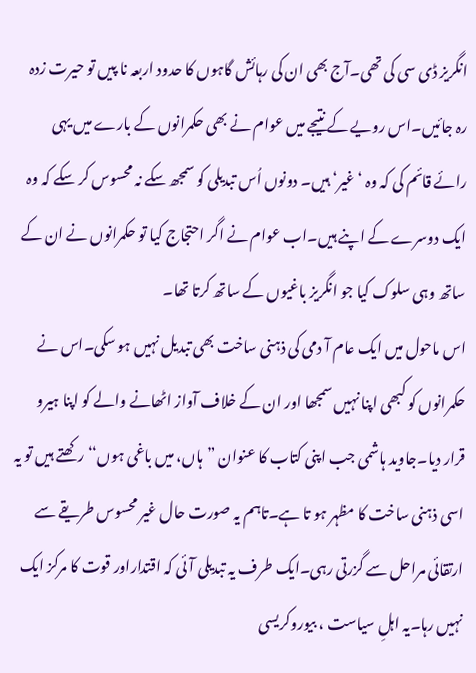انگریز ڈی سی کی تھی۔آج بھی ان کی رہائش گاہوں کا حدود اربعہ نا پیں تو حیرت زدہ رہ جائیں۔اس رویے کے نتیجے میں عوام نے بھی حکمرانوں کے بارے میں یہی رائے قائم کی کہ وہ ‘غیر‘ ہیں۔ دونوں اُس تبدیلی کو سمجھ سکے نہ محسوس کر سکے کہ وہ ایک دوسرے کے اپنے ہیں۔اب عوام نے اگر احتجاج کیا تو حکمرانوں نے ان کے ساتھ وہی سلوک کیا جو انگریز باغیوں کے ساتھ کرتا تھا۔
اس ماحول میں ایک عام آ دمی کی ذہنی ساخت بھی تبدیل نہیں ہو سکی۔اس نے حکمرانوں کو کبھی اپنا نہیں سمجھا اور ان کے خلاف آواز اٹھانے والے کو اپنا ہیرو قرار دیا۔جاوید ہاشمی جب اپنی کتاب کا عنوان ”ہاں، میں باغی ہوں‘‘ رکھتے ہیں تو یہ اسی ذہنی ساخت کا مظہر ہو تا ہے۔تاہم یہ صورت حال غیر محسوس طریقے سے ارتقائی مراحل سے گزرتی رہی۔ایک طرف یہ تبدیلی آئی کہ اقتداراور قوت کا مرکز ایک نہیں رہا۔یہ اہلِ سیاست ، بیوروکریسی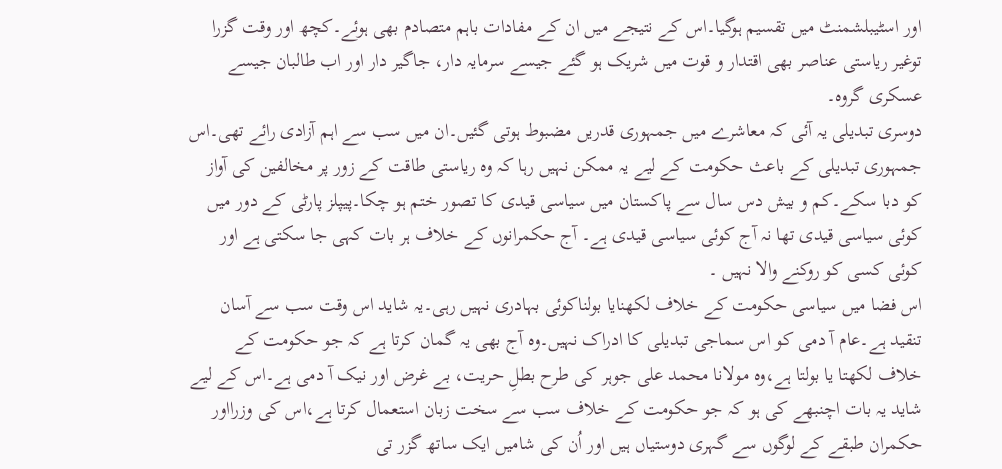اور اسٹیبلشمنٹ میں تقسیم ہوگیا۔اس کے نتیجے میں ان کے مفادات باہم متصادم بھی ہوئے۔کچھ اور وقت گزرا توغیر ریاستی عناصر بھی اقتدار و قوت میں شریک ہو گئے جیسے سرمایہ دار، جاگیر دار اور اب طالبان جیسے عسکری گروہ۔
دوسری تبدیلی یہ آئی کہ معاشرے میں جمہوری قدریں مضبوط ہوتی گئیں۔ان میں سب سے اہم آزادی رائے تھی۔اس جمہوری تبدیلی کے باعث حکومت کے لیے یہ ممکن نہیں رہا کہ وہ ریاستی طاقت کے زور پر مخالفین کی آواز کو دبا سکے۔کم و بیش دس سال سے پاکستان میں سیاسی قیدی کا تصور ختم ہو چکا۔پیپلز پارٹی کے دور میں کوئی سیاسی قیدی تھا نہ آج کوئی سیاسی قیدی ہے۔ آج حکمرانوں کے خلاف ہر بات کہی جا سکتی ہے اور کوئی کسی کو روکنے والا نہیں ۔
اس فضا میں سیاسی حکومت کے خلاف لکھنایا بولناکوئی بہادری نہیں رہی۔یہ شاید اس وقت سب سے آسان تنقید ہے۔عام آ دمی کو اس سماجی تبدیلی کا ادراک نہیں۔وہ آج بھی یہ گمان کرتا ہے کہ جو حکومت کے خلاف لکھتا یا بولتا ہے،وہ مولانا محمد علی جوہر کی طرح بطلِ حریت، بے غرض اور نیک آ دمی ہے۔اس کے لیے شاید یہ بات اچنبھے کی ہو کہ جو حکومت کے خلاف سب سے سخت زبان استعمال کرتا ہے،اس کی وزرااور حکمران طبقے کے لوگوں سے گہری دوستیاں ہیں اور اُن کی شامیں ایک ساتھ گزر تی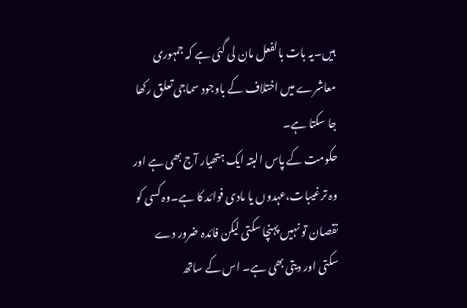ہیں۔یہ بات بالفعل مان لی گئی ہے کہ جمہوری معاشرے میں اختلاف کے باوجود سماجی تعلق رکھا جا سکتا ہے۔
حکومت کے پاس البتہ ایک ہتھیار آج بھی ہے اور وہ ترغیبات،عہدوں یا مادی فوائد کا ہے۔وہ کسی کو نقصان تو نہیں پہنچا سکتی لیکن فائدہ ضرور دے سکتی اور دیتی بھی ہے۔ اس کے ساتھ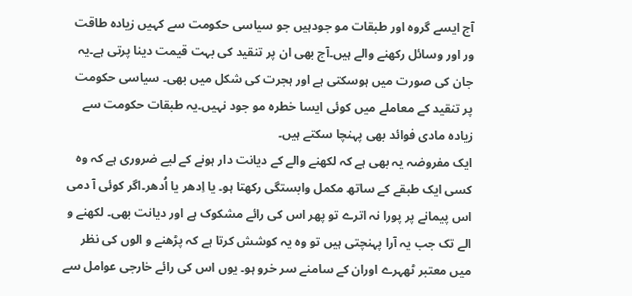آج ایسے گروہ اور طبقات مو جودہیں جو سیاسی حکومت سے کہیں زیادہ طاقت ور اور وسائل رکھنے والے ہیں۔آج بھی ان پر تنقید کی بہت قیمت دینا پرتی ہے۔یہ جان کی صورت میں ہوسکتی ہے اور ہجرت کی شکل میں بھی۔ سیاسی حکومت پر تنقید کے معاملے میں کوئی ایسا خطرہ مو جود نہیں۔یہ طبقات حکومت سے زیادہ مادی فوائد بھی پہنچا سکتے ہیں۔
ایک مفروضہ یہ بھی ہے کہ لکھنے والے کے دیانت دار ہونے کے لیے ضروری ہے کہ وہ کسی ایک طبقے کے ساتھ مکمل وابستگی رکھتا ہو۔ یا اِدھر یا اُدھر۔اگر کوئی آ دمی اس پیمانے پر پورا نہ اترے تو پھر اس کی رائے مشکوک ہے اور دیانت بھی۔ لکھنے و الے تک جب یہ آرا پہنچتی ہیں تو وہ یہ کوشش کرتا ہے کہ پڑھنے و الوں کی نظر میں معتبر ٹھہرے اوران کے سامنے سر خرو ہو۔ یوں اس کی رائے خارجی عوامل سے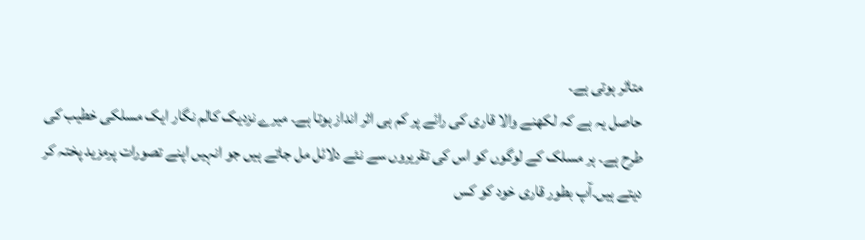متاثر ہوتی ہے۔
حاصل یہ ہے کہ لکھنے والا قاری کی رائے پر کم ہی اثر انداز ہوتا ہے۔ میرے نزدیک کالم نگار ایک مسلکی خطیب کی طرح ہے۔ ہر مسلک کے لوگوں کو اس کی تقریروں سے نئے دلائل مل جاتے ہیں جو انہیں اپنے تصورات پرمزید پختہ کر دیتے ہیں۔آپ بطور قاری خود کو کس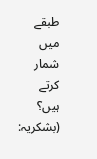طبقے میں شمار کرتے ہیں؟
(بشکریہ: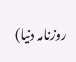روزنامہ دنیا)